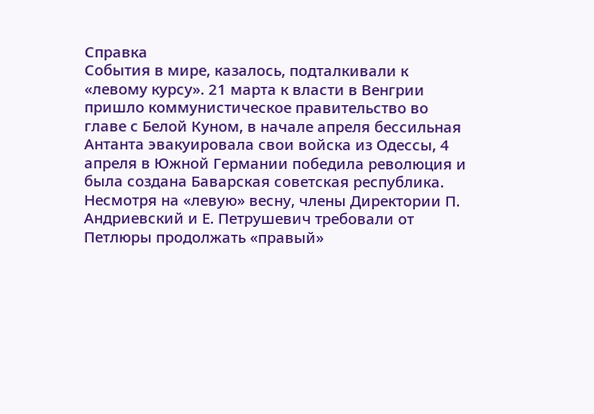Справка
События в мире, казалось, подталкивали к «левому курсу». 21 марта к власти в Венгрии пришло коммунистическое правительство во главе с Белой Куном, в начале апреля бессильная Антанта эвакуировала свои войска из Одессы, 4 апреля в Южной Германии победила революция и была создана Баварская советская республика. Несмотря на «левую» весну, члены Директории П. Андриевский и Е. Петрушевич требовали от Петлюры продолжать «правый»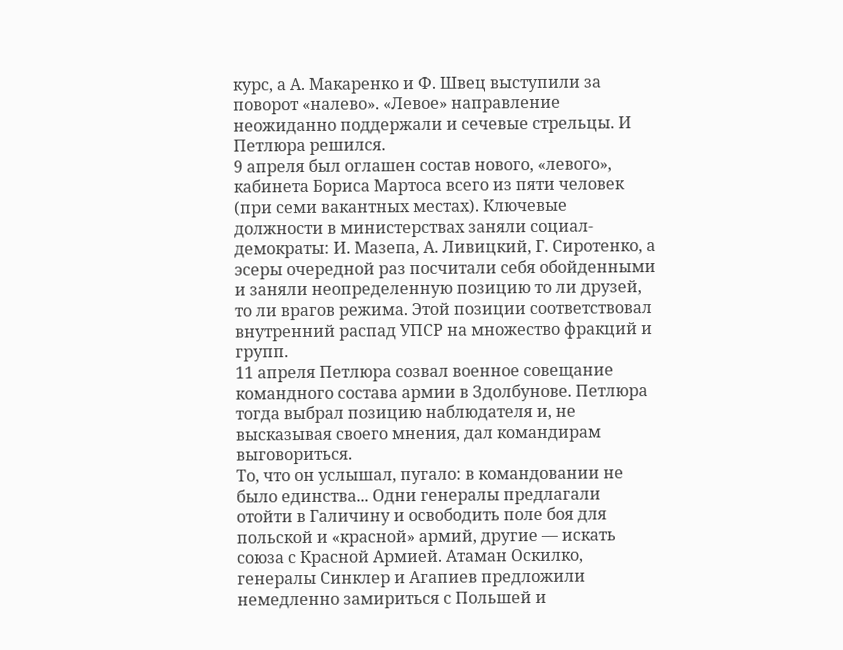курс, а А. Макаренко и Ф. Швец выступили за поворот «налево». «Левое» направление неожиданно поддержали и сечевые стрельцы. И Петлюра решился.
9 апреля был оглашен состав нового, «левого», кабинета Бориса Мартоса всего из пяти человек (при семи вакантных местах). Ключевые должности в министерствах заняли социал-демократы: И. Мазепа, А. Ливицкий, Г. Сиротенко, а эсеры очередной раз посчитали себя обойденными и заняли неопределенную позицию то ли друзей, то ли врагов режима. Этой позиции соответствовал внутренний распад УПСР на множество фракций и групп.
11 апреля Петлюра созвал военное совещание командного состава армии в Здолбунове. Петлюра тогда выбрал позицию наблюдателя и, не высказывая своего мнения, дал командирам выговориться.
То, что он услышал, пугало: в командовании не было единства... Одни генералы предлагали отойти в Галичину и освободить поле боя для польской и «красной» армий, другие — искать союза с Красной Армией. Атаман Оскилко, генералы Синклер и Агапиев предложили немедленно замириться с Польшей и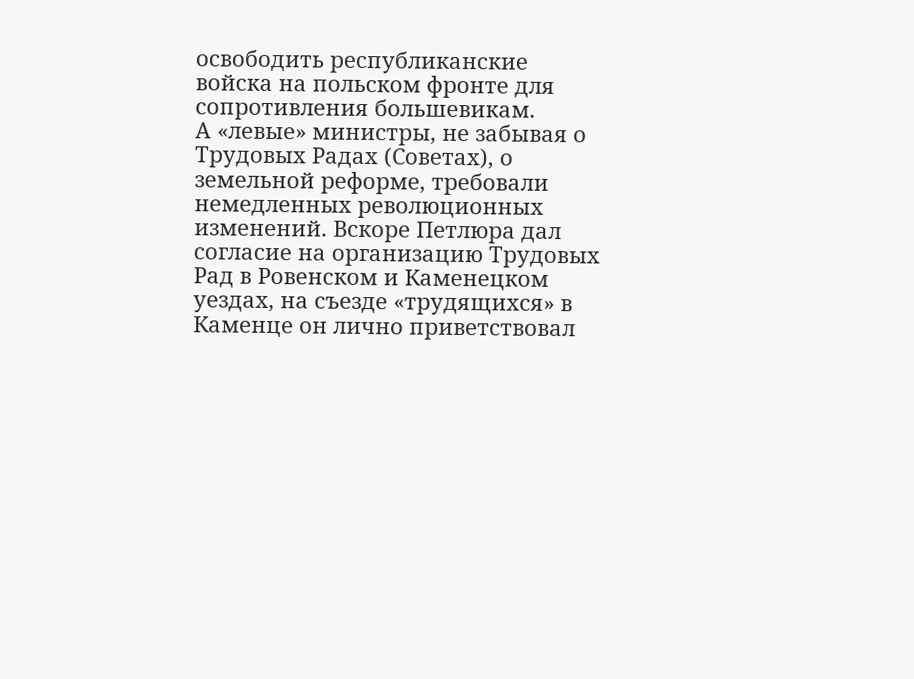освободить республиканские войска на польском фронте для сопротивления большевикам.
А «левые» министры, не забывая о Трудовых Радах (Советах), о земельной реформе, требовали немедленных революционных изменений. Вскоре Петлюра дал согласие на организацию Трудовых Рад в Ровенском и Каменецком уездах, на съезде «трудящихся» в Каменце он лично приветствовал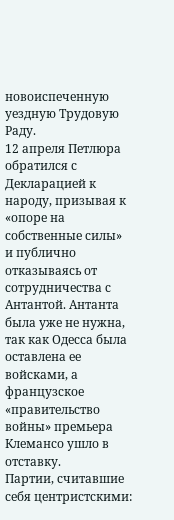новоиспеченную уездную Трудовую Раду.
12 апреля Петлюра обратился с Декларацией к народу, призывая к «опоре на собственные силы» и публично отказываясь от сотрудничества с Антантой. Антанта была уже не нужна, так как Одесса была оставлена ее войсками, а французское «правительство войны» премьера Клемансо ушло в отставку.
Партии, считавшие себя центристскими: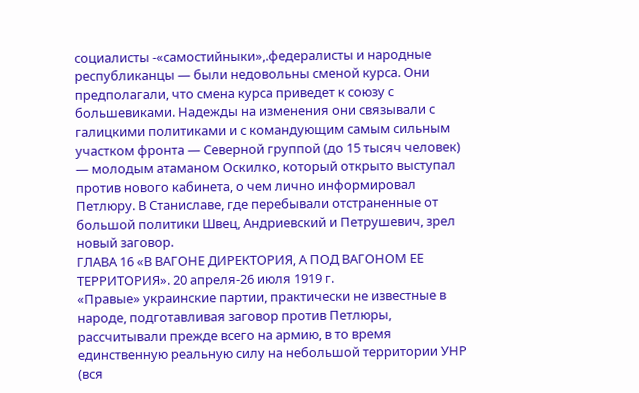социалисты -«самостийныки»,.федералисты и народные республиканцы — были недовольны сменой курса. Они предполагали, что смена курса приведет к союзу с большевиками. Надежды на изменения они связывали с галицкими политиками и с командующим самым сильным участком фронта — Северной группой (до 15 тысяч человек) — молодым атаманом Оскилко, который открыто выступал против нового кабинета, о чем лично информировал Петлюру. В Станиславе, где перебывали отстраненные от большой политики Швец, Андриевский и Петрушевич, зрел новый заговор.
ГЛАВА 16 «В ВАГОНЕ ДИРЕКТОРИЯ, А ПОД ВАГОНОМ ЕЕ ТЕРРИТОРИЯ». 20 апреля-26 июля 1919 г.
«Правые» украинские партии, практически не известные в народе, подготавливая заговор против Петлюры, рассчитывали прежде всего на армию, в то время единственную реальную силу на небольшой территории УНР (вся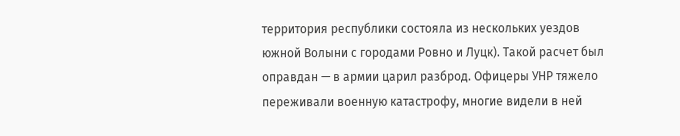территория республики состояла из нескольких уездов южной Волыни с городами Ровно и Луцк). Такой расчет был оправдан — в армии царил разброд. Офицеры УНР тяжело переживали военную катастрофу, многие видели в ней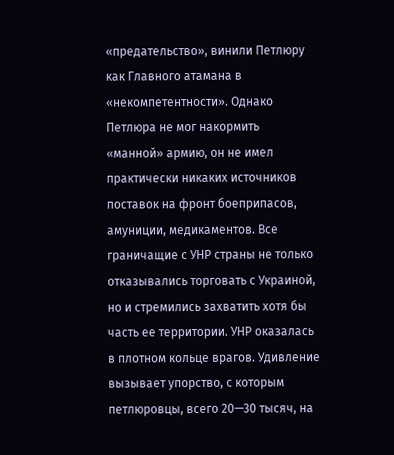«предательство», винили Петлюру как Главного атамана в «некомпетентности». Однако Петлюра не мог накормить «манной» армию, он не имел практически никаких источников поставок на фронт боеприпасов, амуниции, медикаментов. Все граничащие с УНР страны не только отказывались торговать с Украиной, но и стремились захватить хотя бы часть ее территории. УНР оказалась в плотном кольце врагов. Удивление вызывает упорство, с которым петлюровцы, всего 20—30 тысяч, на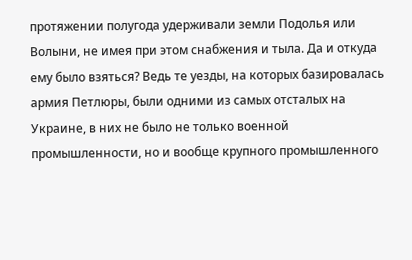протяжении полугода удерживали земли Подолья или Волыни, не имея при этом снабжения и тыла. Да и откуда ему было взяться? Ведь те уезды, на которых базировалась армия Петлюры, были одними из самых отсталых на Украине, в них не было не только военной промышленности, но и вообще крупного промышленного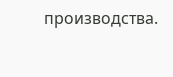производства.